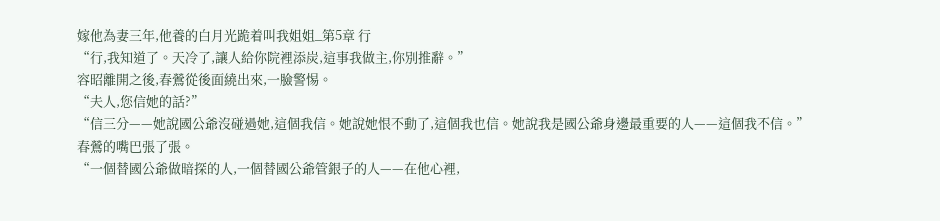嫁他為妻三年,他養的白月光跪着叫我姐姐_第5章 行
“行,我知道了。天冷了,讓人給你院裡添炭,這事我做主,你別推辭。”
容昭離開之後,春鶯從後面繞出來,一臉警惕。
“夫人,您信她的話?”
“信三分——她說國公爺沒碰過她,這個我信。她說她恨不動了,這個我也信。她說我是國公爺身邊最重要的人——這個我不信。”
春鶯的嘴巴張了張。
“一個替國公爺做暗探的人,一個替國公爺管銀子的人——在他心裡,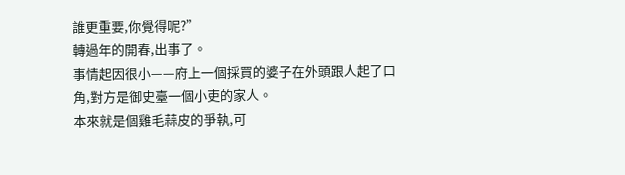誰更重要,你覺得呢?”
轉過年的開春,出事了。
事情起因很小——府上一個採買的婆子在外頭跟人起了口角,對方是御史臺一個小吏的家人。
本來就是個雞毛蒜皮的爭執,可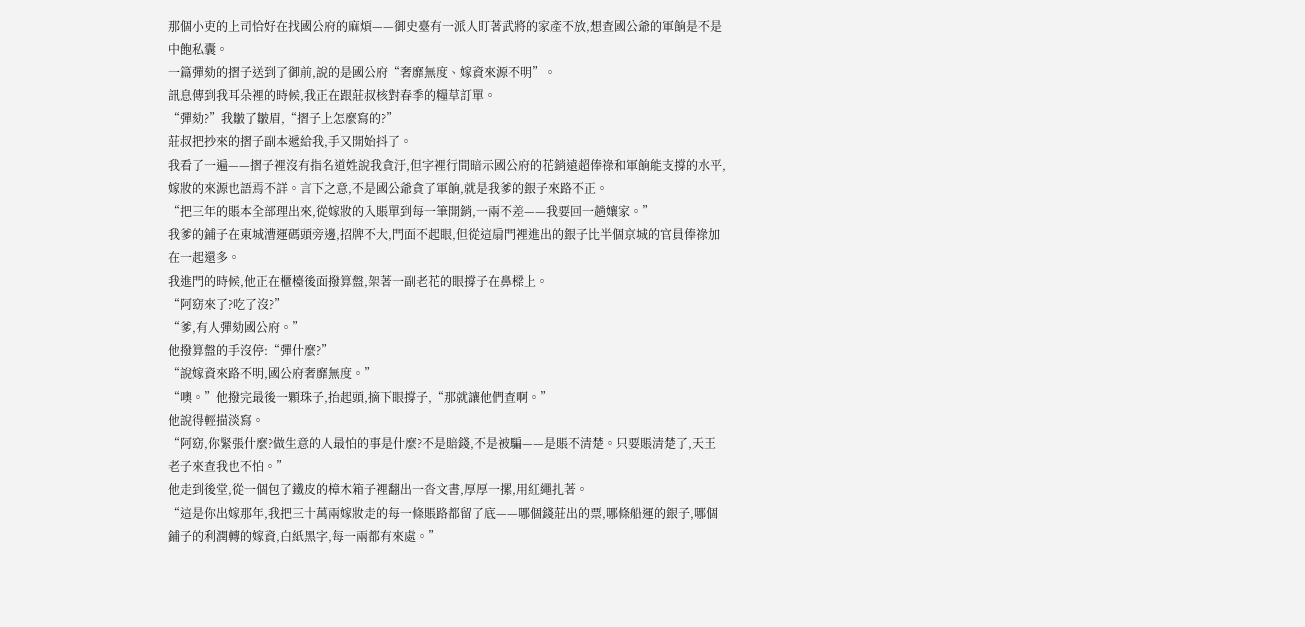那個小吏的上司恰好在找國公府的麻煩——御史臺有一派人盯著武將的家產不放,想查國公爺的軍餉是不是中飽私囊。
一篇彈劾的摺子送到了御前,說的是國公府“奢靡無度、嫁資來源不明”。
訊息傳到我耳朵裡的時候,我正在跟莊叔核對春季的糧草訂單。
“彈劾?”我皺了皺眉,“摺子上怎麼寫的?”
莊叔把抄來的摺子副本遞給我,手又開始抖了。
我看了一遍——摺子裡沒有指名道姓說我貪汙,但字裡行間暗示國公府的花銷遠超俸祿和軍餉能支撐的水平,嫁妝的來源也語焉不詳。言下之意,不是國公爺貪了軍餉,就是我爹的銀子來路不正。
“把三年的賬本全部理出來,從嫁妝的入賬單到每一筆開銷,一兩不差——我要回一趟孃家。”
我爹的鋪子在東城漕運碼頭旁邊,招牌不大,門面不起眼,但從這扇門裡進出的銀子比半個京城的官員俸祿加在一起還多。
我進門的時候,他正在櫃檯後面撥算盤,架著一副老花的眼撐子在鼻樑上。
“阿窈來了?吃了沒?”
“爹,有人彈劾國公府。”
他撥算盤的手沒停:“彈什麼?”
“說嫁資來路不明,國公府奢靡無度。”
“噢。”他撥完最後一顆珠子,抬起頭,摘下眼撐子,“那就讓他們查啊。”
他說得輕描淡寫。
“阿窈,你緊張什麼?做生意的人最怕的事是什麼?不是賠錢,不是被騙——是賬不清楚。只要賬清楚了,天王老子來查我也不怕。”
他走到後堂,從一個包了鐵皮的樟木箱子裡翻出一沓文書,厚厚一摞,用紅繩扎著。
“這是你出嫁那年,我把三十萬兩嫁妝走的每一條賬路都留了底——哪個錢莊出的票,哪條船運的銀子,哪個鋪子的利潤轉的嫁資,白紙黑字,每一兩都有來處。”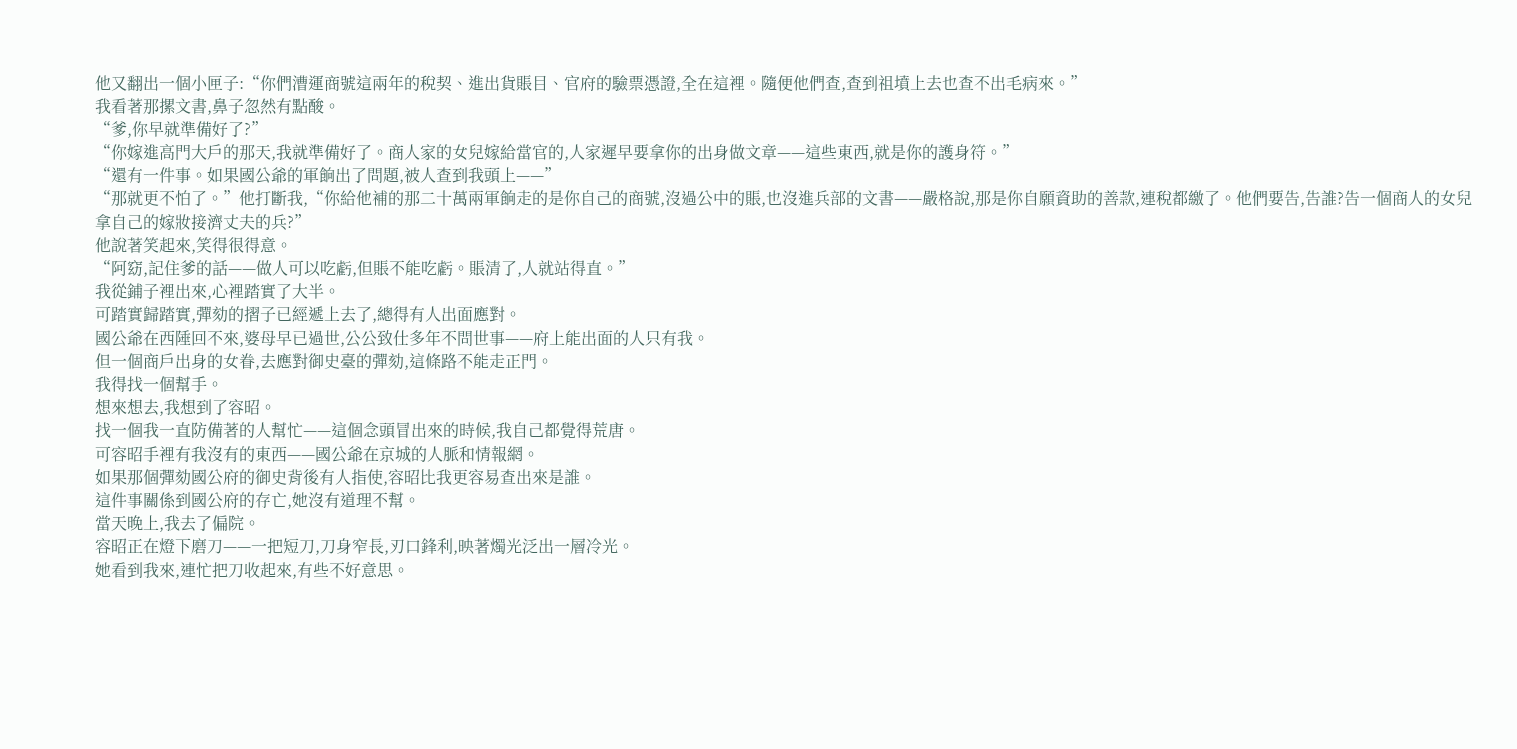他又翻出一個小匣子:“你們漕運商號這兩年的稅契、進出貨賬目、官府的驗票憑證,全在這裡。隨便他們查,查到祖墳上去也查不出毛病來。”
我看著那摞文書,鼻子忽然有點酸。
“爹,你早就準備好了?”
“你嫁進高門大戶的那天,我就準備好了。商人家的女兒嫁給當官的,人家遲早要拿你的出身做文章——這些東西,就是你的護身符。”
“還有一件事。如果國公爺的軍餉出了問題,被人查到我頭上——”
“那就更不怕了。”他打斷我,“你給他補的那二十萬兩軍餉走的是你自己的商號,沒過公中的賬,也沒進兵部的文書——嚴格說,那是你自願資助的善款,連稅都繳了。他們要告,告誰?告一個商人的女兒拿自己的嫁妝接濟丈夫的兵?”
他說著笑起來,笑得很得意。
“阿窈,記住爹的話——做人可以吃虧,但賬不能吃虧。賬清了,人就站得直。”
我從鋪子裡出來,心裡踏實了大半。
可踏實歸踏實,彈劾的摺子已經遞上去了,總得有人出面應對。
國公爺在西陲回不來,婆母早已過世,公公致仕多年不問世事——府上能出面的人只有我。
但一個商戶出身的女眷,去應對御史臺的彈劾,這條路不能走正門。
我得找一個幫手。
想來想去,我想到了容昭。
找一個我一直防備著的人幫忙——這個念頭冒出來的時候,我自己都覺得荒唐。
可容昭手裡有我沒有的東西——國公爺在京城的人脈和情報網。
如果那個彈劾國公府的御史背後有人指使,容昭比我更容易查出來是誰。
這件事關係到國公府的存亡,她沒有道理不幫。
當天晚上,我去了偏院。
容昭正在燈下磨刀——一把短刀,刀身窄長,刃口鋒利,映著燭光泛出一層冷光。
她看到我來,連忙把刀收起來,有些不好意思。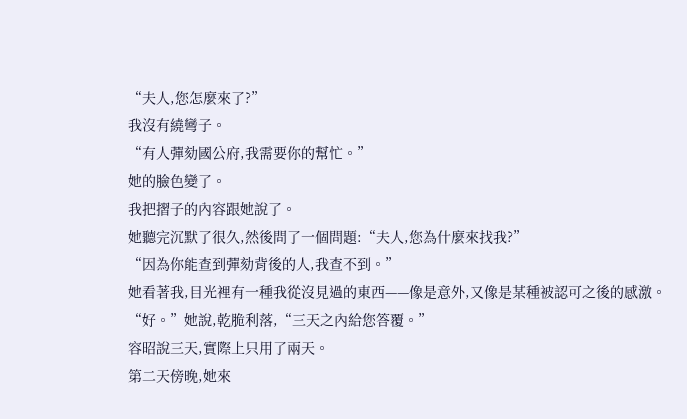“夫人,您怎麼來了?”
我沒有繞彎子。
“有人彈劾國公府,我需要你的幫忙。”
她的臉色變了。
我把摺子的內容跟她說了。
她聽完沉默了很久,然後問了一個問題:“夫人,您為什麼來找我?”
“因為你能查到彈劾背後的人,我查不到。”
她看著我,目光裡有一種我從沒見過的東西——像是意外,又像是某種被認可之後的感激。
“好。”她說,乾脆利落,“三天之內給您答覆。”
容昭說三天,實際上只用了兩天。
第二天傍晚,她來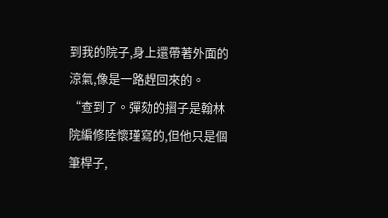到我的院子,身上還帶著外面的涼氣,像是一路趕回來的。
“查到了。彈劾的摺子是翰林院編修陸懷瑾寫的,但他只是個筆桿子,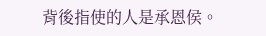背後指使的人是承恩侯。